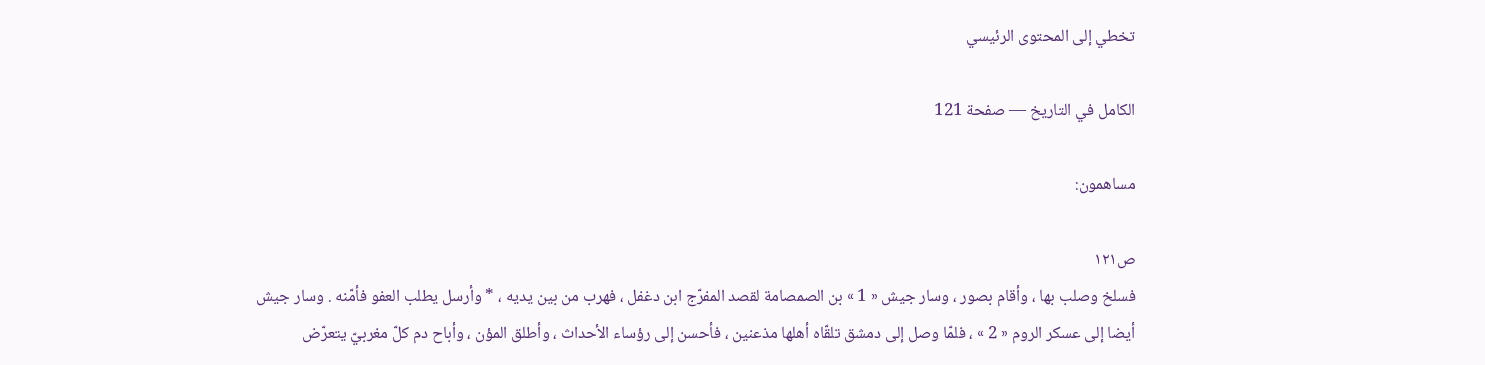تخطي إلى المحتوى الرئيسي

الكامل في التاريخ — صفحة 121

مساهمون:

ص١٢١
فسلخ وصلب بها ، وأقام بصور ، وسار جيش « 1 » بن الصمصامة لقصد المفرّج ابن دغفل ، فهرب من بين يديه ، * وأرسل يطلب العفو فأمّنه . وسار جيش أيضا إلى عسكر الروم « 2 » ، فلمّا وصل إلى دمشق تلقّاه أهلها مذعنين ، فأحسن إلى رؤساء الأحداث ، وأطلق المؤن ، وأباح دم كلّ مغربيّ يتعرّض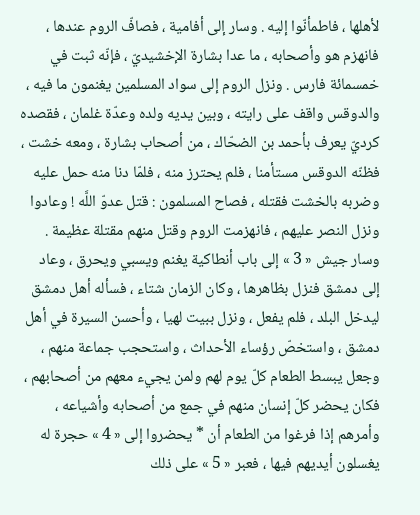لأهلها ، فاطمأنّوا إليه . وسار إلى أفامية ، فصافّ الروم عندها ، فانهزم هو وأصحابه ، ما عدا بشارة الإخشيديّ ، فإنّه ثبت في خمسمائة فارس . ونزل الروم إلى سواد المسلمين يغنمون ما فيه ، والدوقس واقف على رايته ، وبين يديه ولده وعدّة غلمان ، فقصده كرديّ يعرف بأحمد بن الضحّاك ، من أصحاب بشارة ، ومعه خشت ، فظنّه الدوقس مستأمنا ، فلم يحترز منه ، فلمّا دنا منه حمل عليه وضربه بالخشت فقتله ، فصاح المسلمون : قتل عدوّ اللَّه ! وعادوا ونزل النصر عليهم ، فانهزمت الروم وقتل منهم مقتلة عظيمة . وسار جيش « 3 » إلى باب أنطاكية يغنم ويسبي ويحرق ، وعاد إلى دمشق فنزل بظاهرها ، وكان الزمان شتاء ، فسأله أهل دمشق ليدخل البلد ، فلم يفعل ، ونزل ببيت لهيا ، وأحسن السيرة في أهل دمشق ، واستخصّ رؤساء الأحداث ، واستحجب جماعة منهم ، وجعل يبسط الطعام كلّ يوم لهم ولمن يجيء معهم من أصحابهم ، فكان يحضر كلّ إنسان منهم في جمع من أصحابه وأشياعه ، وأمرهم إذا فرغوا من الطعام أن * يحضروا إلى « 4 » حجرة له يغسلون أيديهم فيها ، فعبر « 5 » على ذلك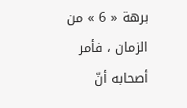برهة « 6 » من الزمان ، فأمر أصحابه أنّ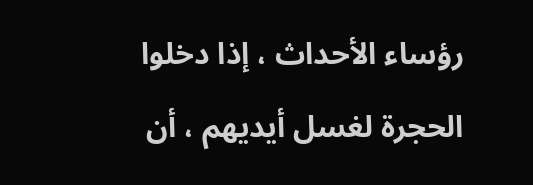رؤساء الأحداث ، إذا دخلوا الحجرة لغسل أيديهم ، أن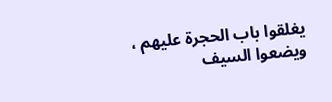يغلقوا باب الحجرة عليهم ، ويضعوا السيف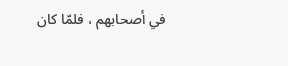في أصحابهم ، فلمّا كان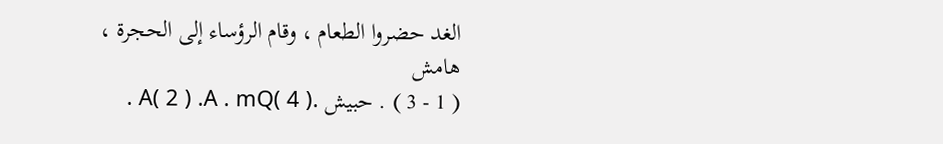الغد حضروا الطعام ، وقام الرؤساء إلى الحجرة ،
هامش
( 1 - 3 ) . حبيش .A( 2 ) .A . mQ( 4 ) .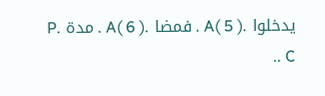يدخلوا .A( 5 ) . فمضا .A( 6 ) . مدة .P . C.